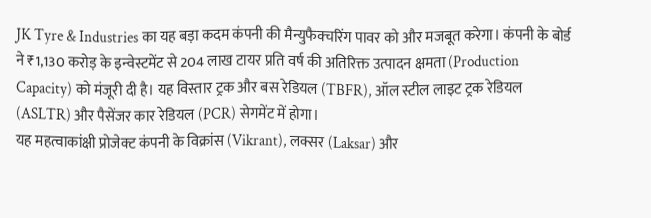JK Tyre & Industries का यह बड़ा कदम कंपनी की मैन्युफैक्चरिंग पावर को और मजबूत करेगा। कंपनी के बोर्ड ने ₹1,130 करोड़ के इन्वेस्टमेंट से 204 लाख टायर प्रति वर्ष की अतिरिक्त उत्पादन क्षमता (Production Capacity) को मंजूरी दी है। यह विस्तार ट्रक और बस रेडियल (TBFR), ऑल स्टील लाइट ट्रक रेडियल (ASLTR) और पैसेंजर कार रेडियल (PCR) सेगमेंट में होगा।
यह महत्वाकांक्षी प्रोजेक्ट कंपनी के विक्रांस (Vikrant), लक्सर (Laksar) और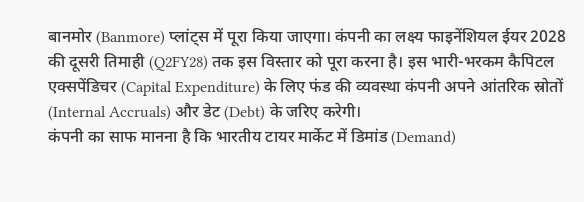बानमोर (Banmore) प्लांट्स में पूरा किया जाएगा। कंपनी का लक्ष्य फाइनेंशियल ईयर 2028 की दूसरी तिमाही (Q2FY28) तक इस विस्तार को पूरा करना है। इस भारी-भरकम कैपिटल एक्सपेंडिचर (Capital Expenditure) के लिए फंड की व्यवस्था कंपनी अपने आंतरिक स्रोतों (Internal Accruals) और डेट (Debt) के जरिए करेगी।
कंपनी का साफ मानना है कि भारतीय टायर मार्केट में डिमांड (Demand)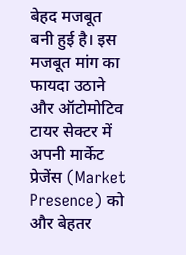बेहद मजबूत बनी हुई है। इस मजबूत मांग का फायदा उठाने और ऑटोमोटिव टायर सेक्टर में अपनी मार्केट प्रेजेंस (Market Presence) को और बेहतर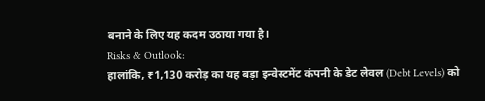बनाने के लिए यह कदम उठाया गया है।
Risks & Outlook:
हालांकि, ₹1,130 करोड़ का यह बड़ा इन्वेस्टमेंट कंपनी के डेट लेवल (Debt Levels) को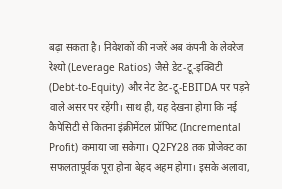बढ़ा सकता है। निवेशकों की नजरें अब कंपनी के लेवरेज रेश्यो (Leverage Ratios) जैसे डेट-टू-इक्विटी (Debt-to-Equity) और नेट डेट-टू-EBITDA पर पड़ने वाले असर पर रहेंगी। साथ ही, यह देखना होगा कि नई कैपेसिटी से कितना इंक्रीमेंटल प्रॉफिट (Incremental Profit) कमाया जा सकेगा। Q2FY28 तक प्रोजेक्ट का सफलतापूर्वक पूरा होना बेहद अहम होगा। इसके अलावा,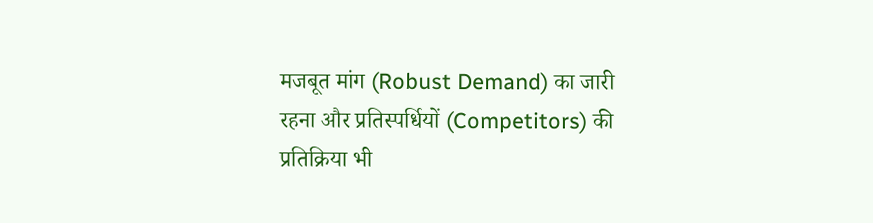मजबूत मांग (Robust Demand) का जारी रहना और प्रतिस्पर्धियों (Competitors) की प्रतिक्रिया भी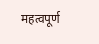महत्वपूर्ण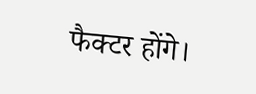फैक्टर होंगे।